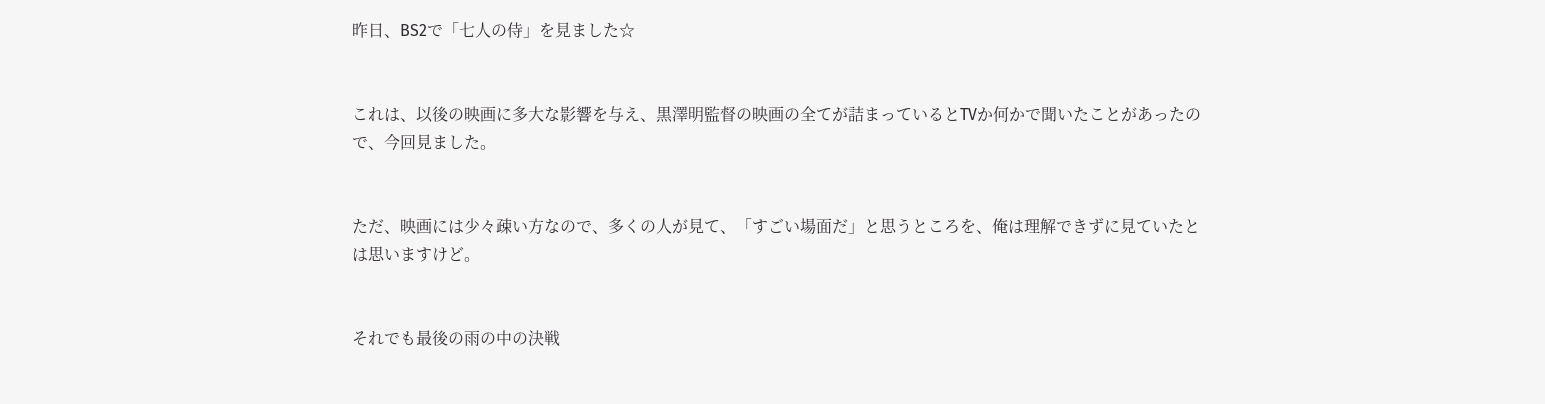昨日、BS2で「七人の侍」を見ました☆


これは、以後の映画に多大な影響を与え、黒澤明監督の映画の全てが詰まっているとTVか何かで聞いたことがあったので、今回見ました。


ただ、映画には少々疎い方なので、多くの人が見て、「すごい場面だ」と思うところを、俺は理解できずに見ていたとは思いますけど。


それでも最後の雨の中の決戦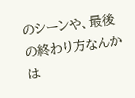のシーンや、最後の終わり方なんかは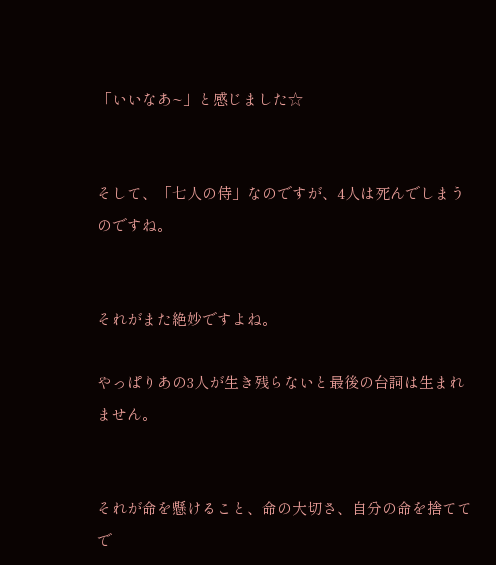「いいなあ~」と感じました☆


そして、「七人の侍」なのですが、4人は死んでしまうのですね。


それがまた絶妙ですよね。

やっぱりあの3人が生き残らないと最後の台詞は生まれません。


それが命を懸けること、命の大切さ、自分の命を捨ててで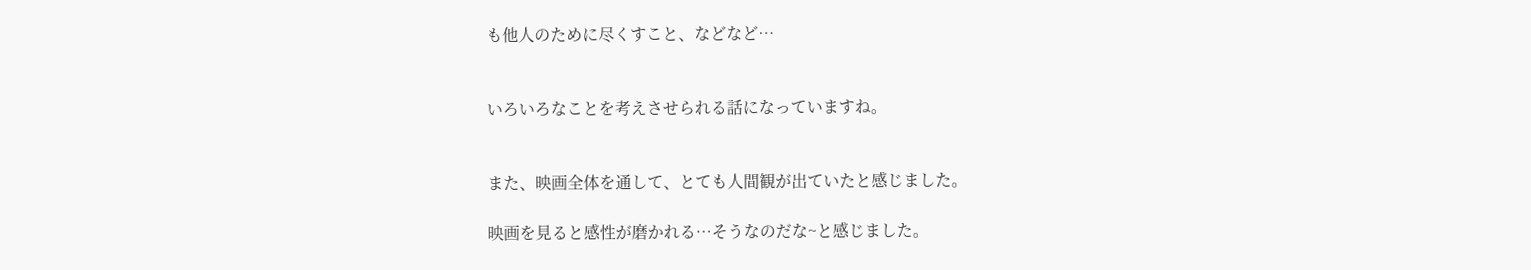も他人のために尽くすこと、などなど…


いろいろなことを考えさせられる話になっていますね。


また、映画全体を通して、とても人間観が出ていたと感じました。

映画を見ると感性が磨かれる…そうなのだな~と感じました。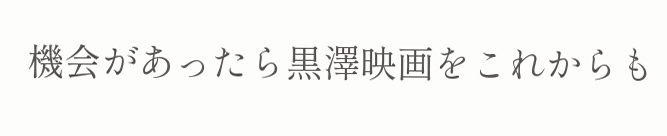機会があったら黒澤映画をこれからも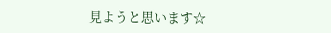見ようと思います☆